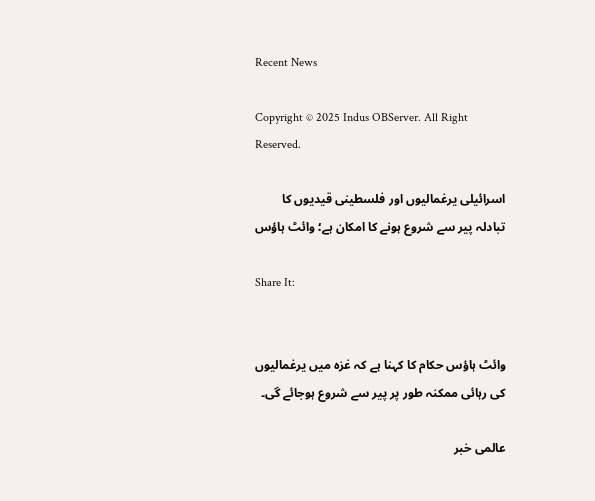Recent News

Copyright © 2025 Indus OBServer. All Right Reserved.

اسرائیلی یرغمالیوں اور فلسطینی قیدیوں کا تبادلہ پیر سے شروع ہونے کا امکان ہے؛ وائٹ ہاؤس

Share It:


وائٹ ہاؤس حکام کا کہنا ہے کہ غزہ میں یرغمالیوں کی رہائی ممکنہ طور پر پیر سے شروع ہوجائے گی۔

عالمی خبر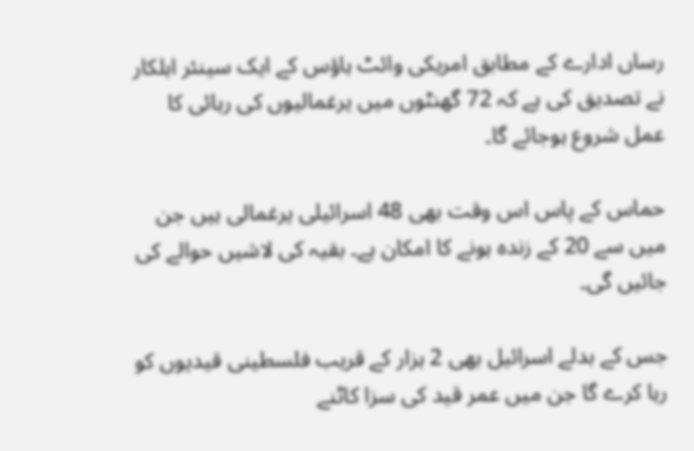رساں ادارے کے مطابق امریکی وائٹ ہاؤس کے ایک سینئر اہلکار نے تصدیق کی ہے کہ 72 گھنٹوں میں یرغمالیوں کی رہائی کا عمل شروع ہوجائے گا۔

حماس کے پاس اس وقت بھی 48 اسرائیلی یرغمالی ہیں جن میں سے 20 کے زندہ ہونے کا امکان ہے۔ بقیہ کی لاشیں حوالے کی جائیں گی۔

جس کے بدلے اسرائیل بھی 2 ہزار کے قریب فلسطینی قیدیوں کو رہا کرے گا جن میں عمر قید کی سزا کاٹنے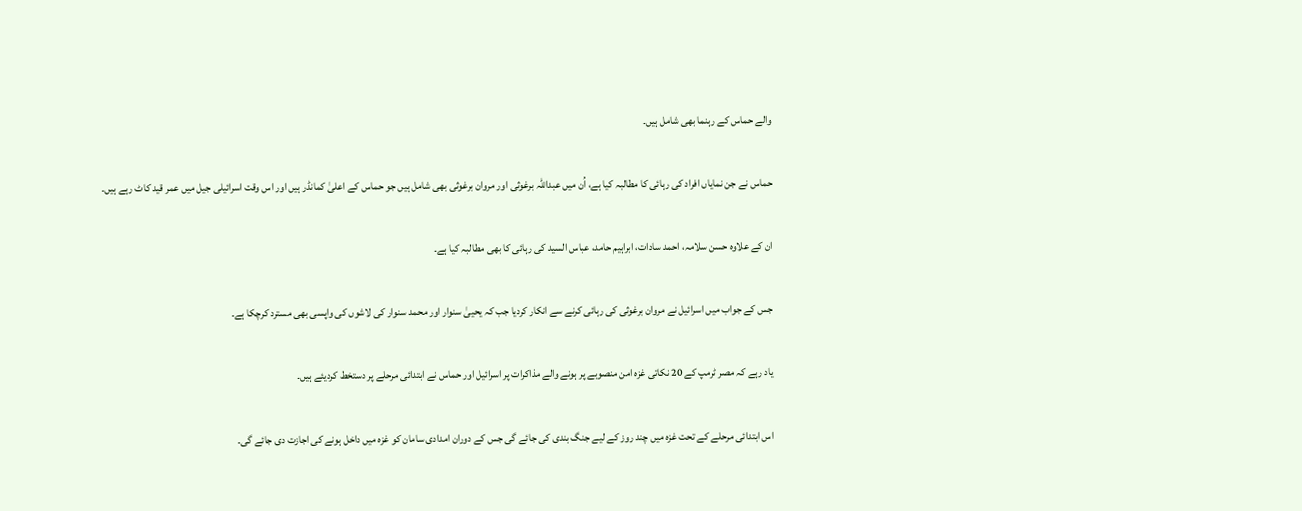والے حماس کے رہنما بھی شامل ہیں۔

حماس نے جن نمایاں افراد کی رہائی کا مطالبہ کیا ہے، اُن میں عبداللہ برغوثی اور مروان برغوثی بھی شامل ہیں جو حماس کے اعلیٰ کمانڈر ہیں اور اس وقت اسرائیلی جیل میں عمر قید کاٹ رہے ہیں۔

ان کے علاوہ حسن سلامہ، احمد سادات، ابراہیم حامد، عباس السید کی رہائی کا بھی مطالبہ کیا ہے۔

جس کے جواب میں اسرائیل نے مروان برغوثی کی رہائی کرنے سے انکار کردیا جب کہ یحییٰ سنوار اور محمد سنوار کی لاشوں کی واپسی بھی مسترد کرچکا ہے۔

یاد رہے کہ مصر ٹرمپ کے 20 نکاتی غزہ امن منصوبے پر ہونے والے مذاکرات پر اسرائیل اور حماس نے ابتدائی مرحلے پر دستخط کردیئے ہیں۔

اس ابتدائی مرحلے کے تحت غزہ میں چند روز کے لیے جنگ بندی کی جائے گی جس کے دوران امدادی سامان کو غزہ میں داخل ہونے کی اجازت دی جائے گی۔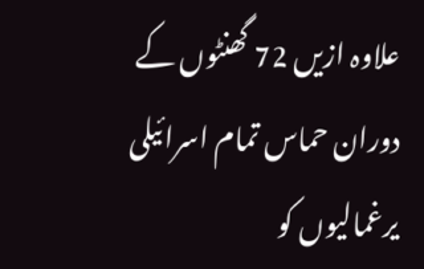علاوہ ازیں 72 گھنٹوں کے دوران حماس تمام اسرائیلی یرغمالیوں کو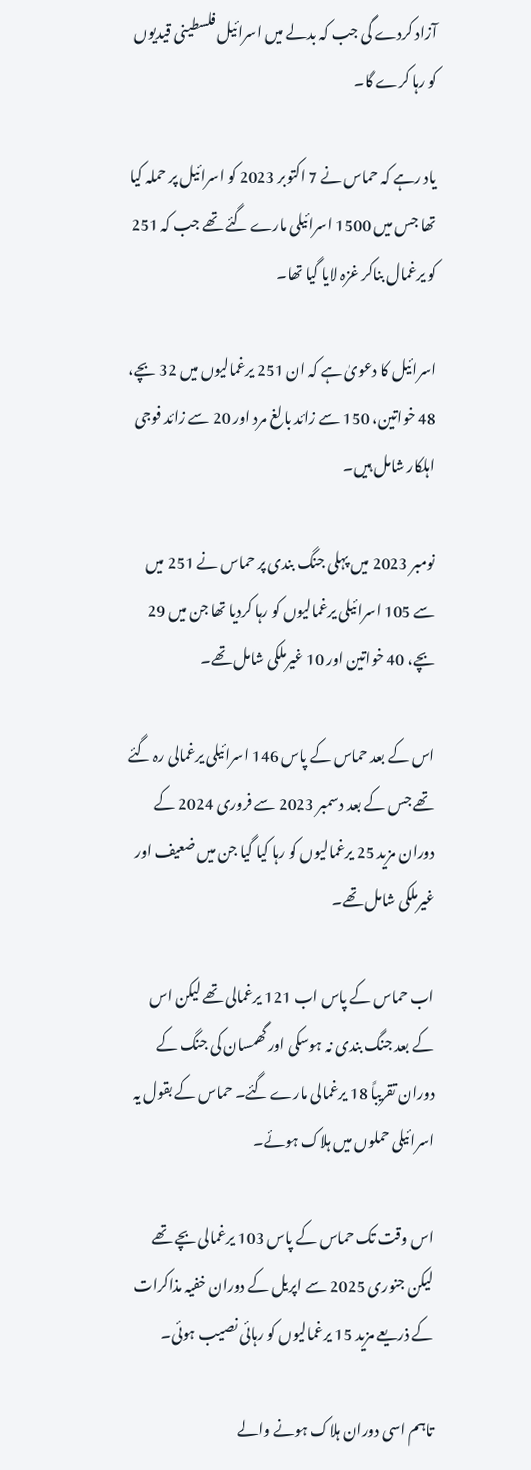آزاد کردے گی جب کہ بدلے میں اسرائیل فلسطینی قیدیوں کو رہا کرے گا۔

یاد رہے کہ حماس نے 7 اکتوبر 2023 کو اسرائیل پر حملہ کیا تھا جس میں 1500 اسرائیلی مارے گئے تھے جب کہ 251 کو یرغمال بناکر غزہ لایا گیا تھا۔

اسرائیل کا دعویٰ ہے کہ ان 251 یرغمالیوں میں 32 بچے، 48 خواتین، 150 سے زائد بالغ مرد اور 20 سے زائد فوجی اہلکار شامل ہیں۔

نومبر 2023 میں پہلی جنگ بندی پر حماس نے 251 میں سے 105 اسرائیلی یرغمالیوں کو رہا کردیا تھا جن میں 29 بچے، 40 خواتین اور 10 غیرملکی شامل تھے۔

اس کے بعد حماس کے پاس 146 اسرائیلی یرغمالی رہ گئے تھے جس کے بعد دسمبر 2023 سے فروری 2024 کے دوران مزید 25 یرغمالیوں کو رہا کیا گیا جن میں ضعیف اور غیرملکی شامل تھے۔

اب حماس کے پاس اب 121 یرغمالی تھے لیکن اس کے بعد جنگ بندی نہ ہوسکی اور گھمسان کی جنگ کے دوران تقریباً 18 یرغمالی مارے گئے۔ حماس کے بقول یہ اسرائیلی حملوں میں ہلاک ہوئے۔

اس وقت تک حماس کے پاس 103 یرغمالی بچے تھے لیکن جنوری 2025 سے اپریل کے دوران خفیہ مذاکرات کے ذریعے مزید 15 یرغمالیوں کو رہائی نصیب ہوئی۔

تاہم اسی دوران ہلاک ہونے والے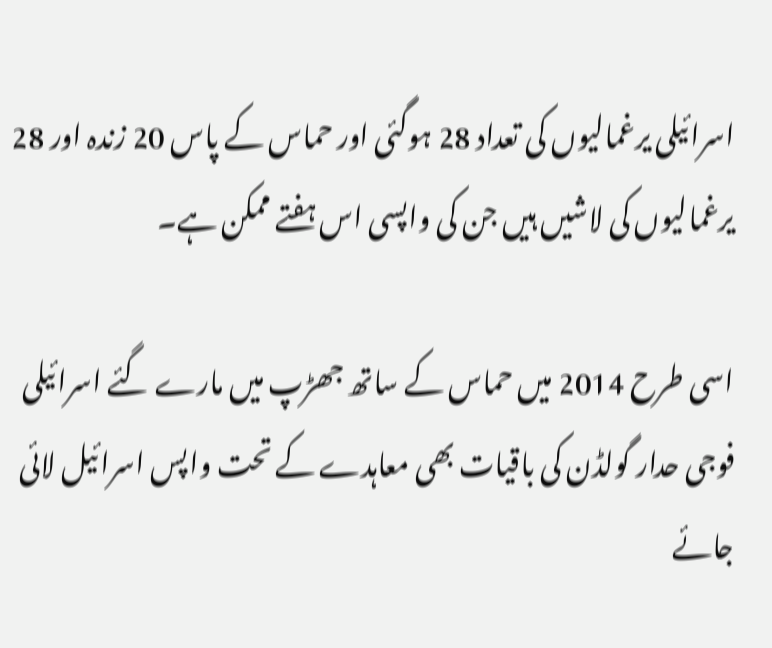اسرائیلی یرغمالیوں کی تعداد 28 ہوگئی اور حماس کے پاس 20 زندہ اور 28 یرغمالیوں کی لاشیں ہیں جن کی واپسی اس ہفتے ممکن ہے۔

اسی طرح 2014 میں حماس کے ساتھ جھڑپ میں مارے گئے اسرائیلی فوجی حدار گولڈن کی باقیات بھی معاہدے کے تحت واپس اسرائیل لائی جائے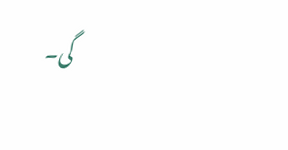گی۔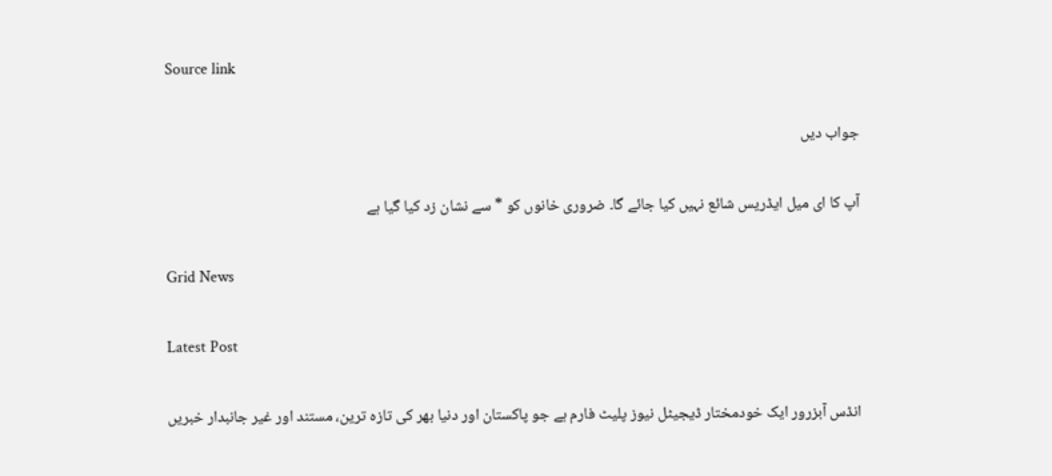Source link

جواب دیں

آپ کا ای میل ایڈریس شائع نہیں کیا جائے گا۔ ضروری خانوں کو * سے نشان زد کیا گیا ہے

Grid News

Latest Post

انڈس آبزرور ایک خودمختار ڈیجیٹل نیوز پلیٹ فارم ہے جو پاکستان اور دنیا بھر کی تازہ ترین، مستند اور غیر جانبدار خبریں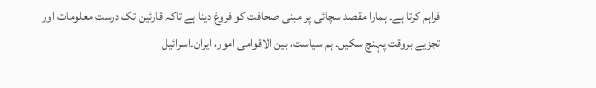فراہم کرتا ہے۔ ہمارا مقصد سچائی پر مبنی صحافت کو فروغ دینا ہے تاکہ قارئین تک درست معلومات اور تجزیے بروقت پہنچ سکیں۔ ہم سیاست، بین الاقوامی امور، ایران۔اسرائیل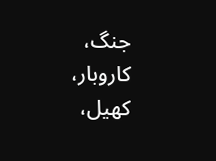جنگ، کاروبار، کھیل،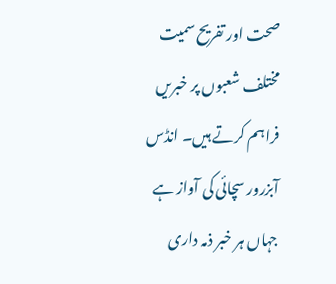صحت اور تفریح سمیت مختلف شعبوں پر خبریں فراہم کرتے ہیں۔ انڈس آبزرور سچائی کی آواز ہے جہاں ہر خبر ذمہ داری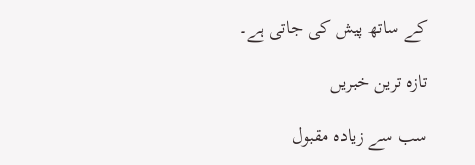کے ساتھ پیش کی جاتی ہے۔

تازہ ترین خبریں

سب سے زیادہ مقبول